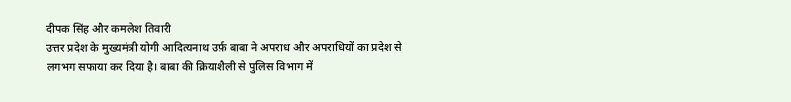दीपक सिंह और कमलेश तिवारी
उत्तर प्रदेश के मुख्यमंत्री योगी आदित्यनाथ उर्फ़ बाबा ने अपराध और अपराधियों का प्रदेश से लगभग सफाया कर दिया है। बाबा की क्रियाशैली से पुलिस विभाग में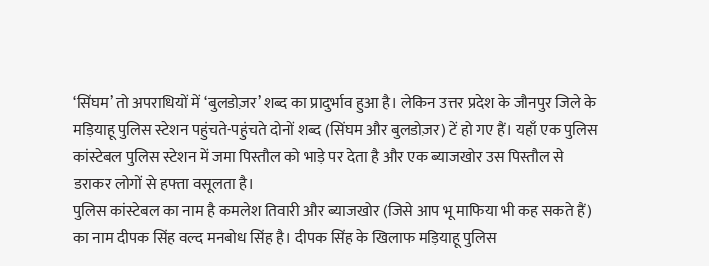‘सिंघम’ तो अपराधियों में ‘बुलडोज़र’ शब्द का प्रादुर्भाव हुआ है। लेकिन उत्तर प्रदेश के जौनपुर जिले के मड़ियाहू पुलिस स्टेशन पहुंचते-पहुंचते दोनों शब्द (सिंघम और बुलडोज़र) टें हो गए हैं। यहाँ एक पुलिस कांस्टेबल पुलिस स्टेशन में जमा पिस्तौल को भाड़े पर देता है और एक ब्याजखोर उस पिस्तौल से डराकर लोगों से हफ्ता वसूलता है।
पुलिस कांस्टेबल का नाम है कमलेश तिवारी और ब्याजखोर (जिसे आप भू माफिया भी कह सकते हैं) का नाम दीपक सिंह वल्द मनबोध सिंह है। दीपक सिंह के खिलाफ मड़ियाहू पुलिस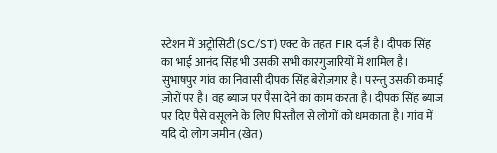स्टेशन में अट्रोसिटी (SC/ST) एक्ट के तहत FIR दर्ज है। दीपक सिंह का भाई आनंद सिंह भी उसकी सभी कारगुजारियों में शामिल है।
सुभाषपुर गांव का निवासी दीपक सिंह बेरोज़गार है। परन्तु उसकी कमाई ज़ोरों पर है। वह ब्याज पर पैसा देने का काम करता है। दीपक सिंह ब्याज पर दिए पैसे वसूलने के लिए पिस्तौल से लोगों को धमकाता है। गांव में यदि दो लोग जमीन (खेत)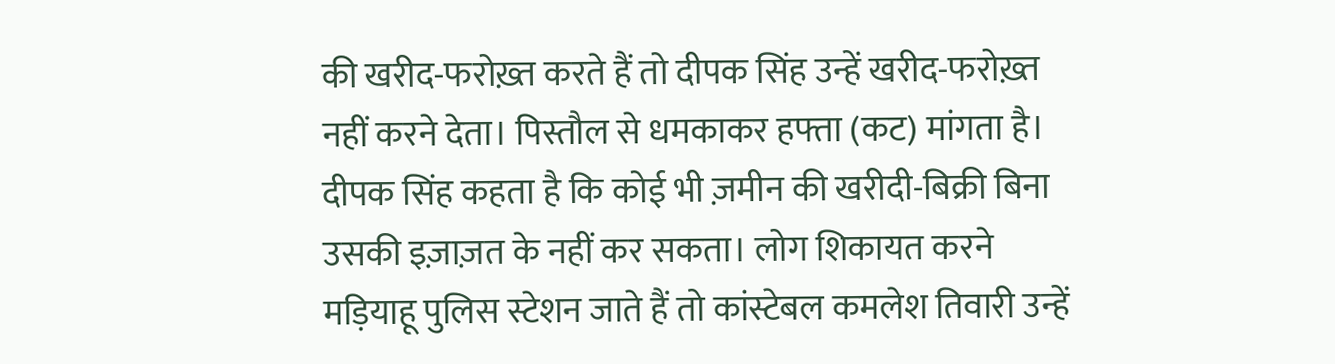की खरीद-फरोख़्त करते हैं तो दीपक सिंह उन्हें खरीद-फरोख़्त नहीं करने देता। पिस्तौल से धमकाकर हफ्ता (कट) मांगता है। दीपक सिंह कहता है कि कोई भी ज़मीन की खरीदी-बिक्री बिना उसकी इज़ाज़त के नहीं कर सकता। लोग शिकायत करने मड़ियाहू पुलिस स्टेशन जाते हैं तो कांस्टेबल कमलेश तिवारी उन्हें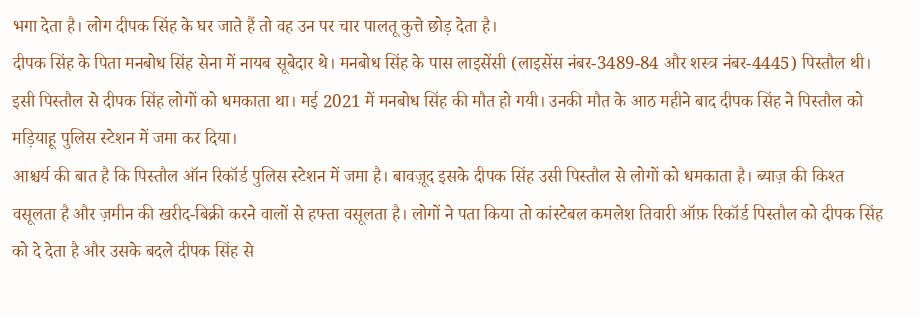भगा देता है। लोग दीपक सिंह के घर जाते हैं तो वह उन पर चार पालतू कुत्ते छोड़ देता है।
दीपक सिंह के पिता मनबोध सिंह सेना में नायब सूबेदार थे। मनबोध सिंह के पास लाइसेंसी (लाइसेंस नंबर-3489-84 और शस्त्र नंबर-4445) पिस्तौल थी। इसी पिस्तौल से दीपक सिंह लोगों को धमकाता था। मई 2021 में मनबोध सिंह की मौत हो गयी। उनकी मौत के आठ महीने बाद दीपक सिंह ने पिस्तौल को मड़ियाहू पुलिस स्टेशन में जमा कर दिया।
आश्चर्य की बात है कि पिस्तौल ऑन रिकॉर्ड पुलिस स्टेशन में जमा है। बावज़ूद इसके दीपक सिंह उसी पिस्तौल से लोगों को धमकाता है। ब्याज़ की किश्त वसूलता है और ज़मीन की खरीद-बिक्री करने वालों से हफ्ता वसूलता है। लोगों ने पता किया तो कांस्टेबल कमलेश तिवारी ऑफ़ रिकॉर्ड पिस्तौल को दीपक सिंह को दे देता है और उसके बदले दीपक सिंह से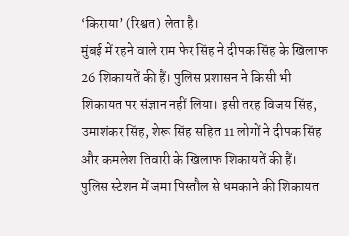‘किराया’ (रिश्वत) लेता है।
मुंबई में रहने वाले राम फेर सिंह ने दीपक सिंह के खिलाफ 26 शिकायतें की हैं। पुलिस प्रशासन ने किसी भी शिकायत पर संज्ञान नहीं लिया। इसी तरह विजय सिंह, उमाशंकर सिंह, शेरू सिंह सहित 11 लोगों ने दीपक सिंह और कमलेश तिवारी के खिलाफ शिकायतें की हैं।
पुलिस स्टेशन में जमा पिस्तौल से धमकाने की शिकायत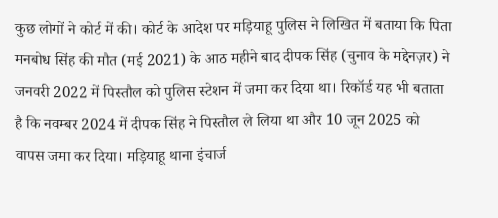कुछ लोगों ने कोर्ट में की। कोर्ट के आदेश पर मड़ियाहू पुलिस ने लिखित में बताया कि पिता मनबोध सिंह की मौत (मई 2021) के आठ महीने बाद दीपक सिंह (चुनाव के मद्देनज़र) ने जनवरी 2022 में पिस्तौल को पुलिस स्टेशन में जमा कर दिया था। रिकॉर्ड यह भी बताता है कि नवम्बर 2024 में दीपक सिंह ने पिस्तौल ले लिया था और 10 जून 2025 को वापस जमा कर दिया। मड़ियाहू थाना इंचार्ज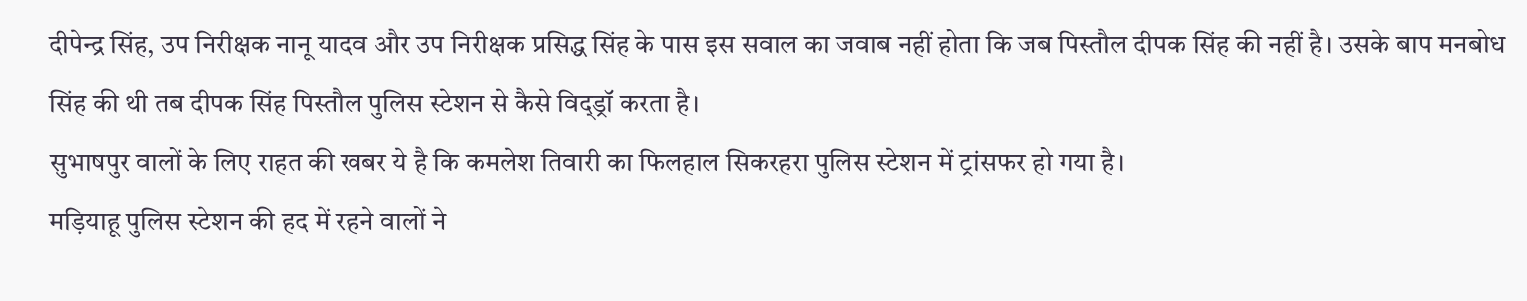दीपेन्द्र सिंह, उप निरीक्षक नानू यादव और उप निरीक्षक प्रसिद्ध सिंह के पास इस सवाल का जवाब नहीं होता कि जब पिस्तौल दीपक सिंह की नहीं है। उसके बाप मनबोध सिंह की थी तब दीपक सिंह पिस्तौल पुलिस स्टेशन से कैसे विद्ड्रॉ करता है।
सुभाषपुर वालों के लिए राहत की खबर ये है कि कमलेश तिवारी का फिलहाल सिकरहरा पुलिस स्टेशन में ट्रांसफर हो गया है।
मड़ियाहू पुलिस स्टेशन की हद में रहने वालों ने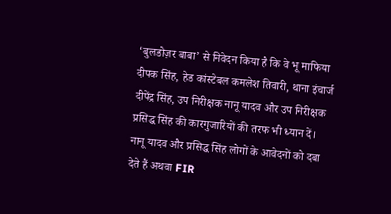‘बुलडोज़र बाबा’ से निवेदन किया है कि वे भू माफिया दीपक सिंह, हेड कांस्टेबल कमलेश तिवारी, थाना इंचार्ज दीपेंद्र सिंह, उप निरीक्षक नानू यादव और उप निरीक्षक प्रसिद्ध सिंह की कारगुजारियों की तरफ भी ध्यान दें। नानू यादव और प्रसिद्ध सिंह लोगों के आवेदनों को दबा देते हैं अथवा FIR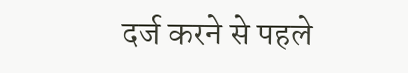दर्ज करने से पहले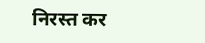निरस्त कर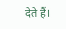देते हैं।